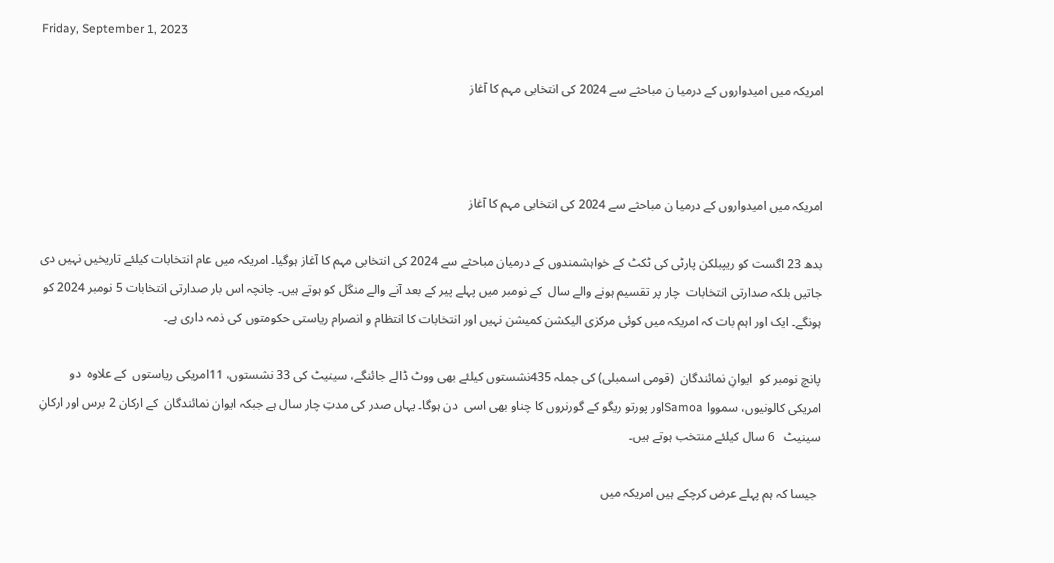Friday, September 1, 2023

امریکہ میں امیدواروں کے درمیا ن مباحثے سے 2024 کی انتخابی مہم کا آغاز



امریکہ میں امیدواروں کے درمیا ن مباحثے سے 2024 کی انتخابی مہم کا آغاز

بدھ 23 اگست کو ریپبلکن پارٹی کی ٹکٹ کے خواہشمندوں کے درمیان مباحثے سے 2024 کی انتخابی مہم کا آغاز ہوگیا۔ امریکہ میں عام انتخابات کیلئے تاریخیں نہیں دی جاتیں بلکہ صدارتی انتخابات  چار پر تقسیم ہونے والے سال  کے نومبر میں پہلے پیر کے بعد آنے والے منگل کو ہوتے ہیں۔ چانچہ اس بار صدارتی انتخابات 5 نومبر 2024 کو ہونگے۔ ایک اور اہم بات کہ امریکہ میں کوئی مرکزی الیکشن کمیشن نہیں اور انتخابات کا انتظام و انصرام ریاستی حکومتوں کی ذمہ داری ہے۔

پانچ نومبر کو  ایوانِ نمائندگان  (قومی اسمبلی) کی جملہ 435نشستوں کیلئے بھی ووٹ ڈالے جائنگے، سینیٹ کی 33 نشستوں، 11امریکی ریاستوں  کے علاوہ  دو امریکی کالونیوں، سمووا Samoaاور پورتو ریگو کے گورنروں کا چناو بھی اسی  دن ہوگا۔ یہاں صدر کی مدتِ چار سال ہے جبکہ ایوان نمائندگان  کے ارکان 2 برس اور ارکانِ سینیٹ   6 سال کیلئے منتخب ہوتے ہیں۔

 جیسا کہ ہم پہلے عرض کرچکے ہیں امریکہ میں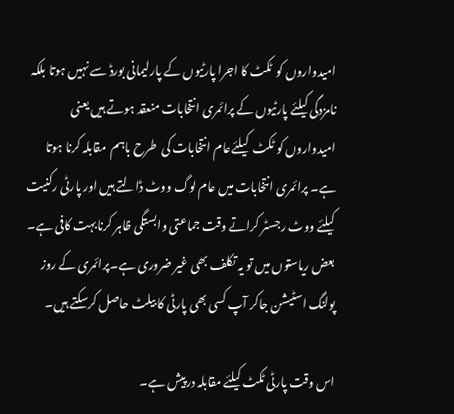امیدواروں کو  ٹکٹ کا اجرا پارٹیوں کے پارلیمانی بورڈ سے نہیں ہوتا بلکہ نامزدگی کیلئے پارٹیوں کے پرائمری انتخابات منعقد ہوتے ہیں یعنی امیدواروں کو ٹکٹ  کیلئےعام انتخابات کی  طرح باہم  مقابلہ کرنا ہوتا ہے۔ پرائمری انتخابات میں عام لوگ ووٹ ڈالتے ہیں اور پارٹی رکنیت کیلئے ووٹ رجسٹر کراتے وقت جماعتی وابستگی ظاہر کرنابہت کافی ہے۔ بعض ریاستوں میں تو یہ تکلف بھی غیر ضروری ہے۔پرائمری کے روز پولنگ اسٹیشن جاکر آپ کسی بھی پارٹی کا بیلٹ حاصل کرسکتے ہیں۔

اس وقت پارٹی ٹکٹ کیلئے مقابلہ درپیش ہے۔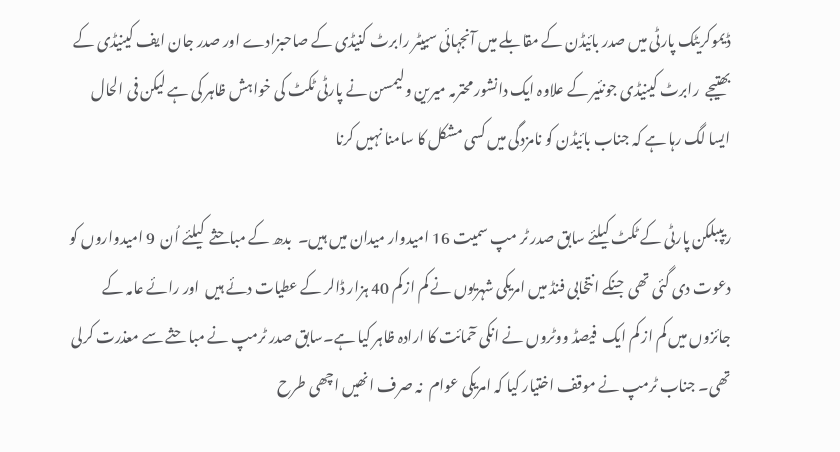ڈیموکریٹک پارٹی میں صدر بائیڈن کے مقابلے میں آنجہائی سییٹر رابرٹ کنیڈی کے صاحبزادے اور صدر جان ایف کینیڈی کے بھتیجے  رابرٹ کینیڈی جونئیر کے علاوہ ایک دانشور محترمہ میرین ولیمسن نے پارٹی ٹکٹ کی خواہش ظاہر کی ہے لیکن فی الحال ایسا لگ رہا ہے کہ جناب بائیڈن کو نامزدگی میں کسی مشکل کا سامنا نہیں کرنا

ریپبلکن پارٹی کے ٹکٹ کیلئے سابق صدر ٹر مپ سمیت 16 امیدوار میدان میں ہیں۔  بدھ کے مباحثے  کیلئے اُن  9 امیدواروں کو  دعوت دی گئی تھی  جنکے انتخابی فنڈ میں امریکی شہریوں نے کم ازکم 40 ہزار ڈالر کے عطیات دئے ہیں  اور رائے عامہ کے جائزوں میں کم از کم ایک  فیصڈ ووٹروں نے انکی حٓمائت کا ارادہ ظاہر کیا ہے۔سابق صدر ٹرمپ نے مبا حثے سے معذرت کرلی تھی۔ جناب ٹرمپ نے موقف اختیار کیا کہ امریکی عوام  نہ صرف انھیں اچھی طرح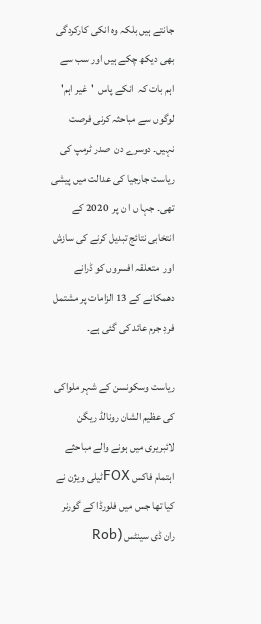جانتے ہیں بلکہ وہ انکی کارکردگی بھی دیکھ چکے ہیں اور سب سے اہم بات کہ  انکے پاس  'غیر اہم' لوگوں سے مباحثہ کرنی فرصت نہیں۔ دوسرے دن  صدر ٹرمپ کی  ریاست جارجیا کی عدالت میں پیشی تھی۔ جہا ں ا ن پر  2020 کے انتخابی نتائج تبدیل کرنے کی سازش اور  متعلقہ افسروں کو ڈرانے دھمکانے کے 13 الزامات پر مشتمل فردِ جرم عائد کی گئی ہے۔

ریاست وسکونسن کے شہر ملواکی کی عظیم الشان رونالڈ ریگن لائبریری میں ہونے والے مباحثے اہتمام فاکس FOXٹیلی ویژن نے کیا تھا جس میں فلورڈا کے گورنر ران ڈی سینٹس (Rob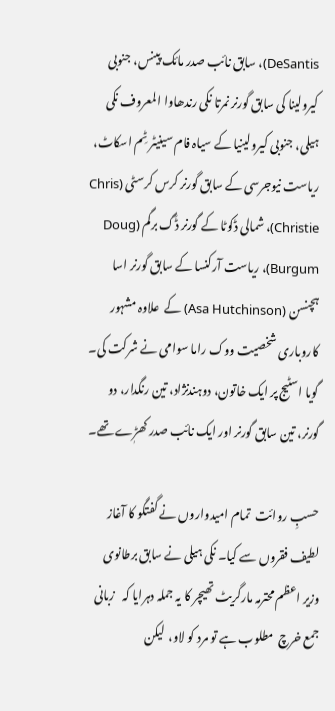DeSantis)، سابق نائب صدر مائک پینس، جنوبی کیرولینا کی سابق گورنر نمرتا نکی رندھاوا المعروف نکی ہیلی، جنوبی کیرولینیا کے سیاہ فام سینیٹر ٹِم اسکاٹ، ریاست نیوجرسی کے سابق گورنر کرس کرسٹی (Chris Christie)، شمالی ڈکوٹا کے گورنر ڈَگ برگم (Doug Burgum)، ریاست آرکنسا کے سابق گورنر اسا ہچنسن (Asa Hutchinson) کے  علاوہ مشہور کاروباری شخصیت ووک راما سوامی نے شرکت کی۔ گویا اسٹیج پر ایک خاتون، دوہندنژاد، تین رنگدار، دو گورنر، تین سابق گورنر اور ایک نائب صدر کھڑٖے تھے۔

حسبِ روائت  تمام امیدواروں نے گفتگو کا آغاز لطیف فقروں سے کیا۔ نکی ہیلی نے سابق برطانوی وزیر اعظم محترمہ مارگریٹ تھیچر کا یہ جملہ دہرایا کہ   زبانی جمع خرچ  مطلوب ہے تو مرد کو لاو،  لیکن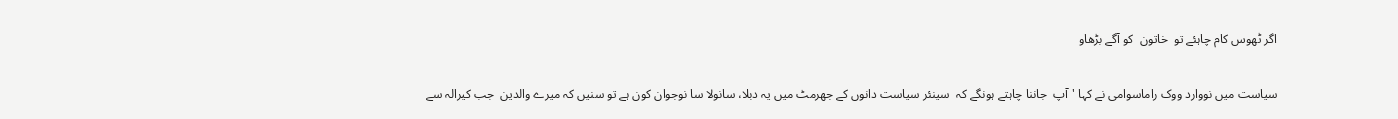اگر ٹھوس کام چاہئے تو  خاتون  کو آگے بڑھاو

سیاست میں نووارد ووک راماسوامی نے کہا 'آپ  جاننا چاہتے ہونگے کہ  سینئر سیاست دانوں کے جھرمٹ میں یہ دبلا، سانولا سا نوجوان کون ہے تو سنیں کہ میرے والدین  جب کیرالہ سے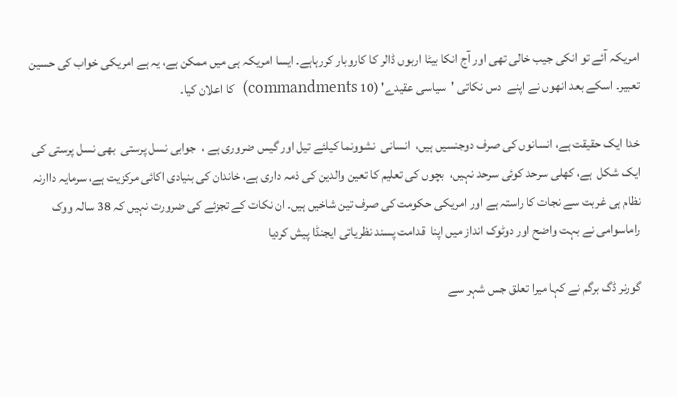امریکہ آئے تو انکی جیب خالی تھی اور آج انکا بیٹا اربوں ڈالر کا کاروبار کررہاہے۔ ایسا امریکہ ہی میں ممکن ہے، یہ ہے امریکی خواب کی حسین تعبیر۔ اسکے بعد انھوں نے اپنے  دس نکاتی 'سیاسی عقیدے' (10 commandments)  کا اعلان کیا۔

خدا ایک حقیقت ہے، انسانوں کی صرف دوجنسیں ہیں،  انسانی  نشوونما کیلئے تیل اور گیس ضروری ہے ،  جوابی نسل پرستی  بھی نسل پرستی کی ایک شکل  ہے، کھلی سرحد کوئی سرحد نہیں،  بچوں کی تعلیم کا تعین والدین کی ذمہ داری ہے، خاندان کی بنیادی اکائی مرکزیت ہے، سرمایہ داارنہ نظام ہی غربت سے نجات کا راستہ ہے اور امریکی حکومت کی صرف تین شاخیں ہیں۔ ان نکات کے تجزئے کی ضرورت نہیں کہ 38 سالہ ووک  راماسوامی نے بہت واضح اور دوٹوک انداز میں اپنا  قدامت پسند نظریاتی ایجنڈا پیش کردیا

گورنر ڈگ برگم نے کہا میرا تعلق جس شہر سے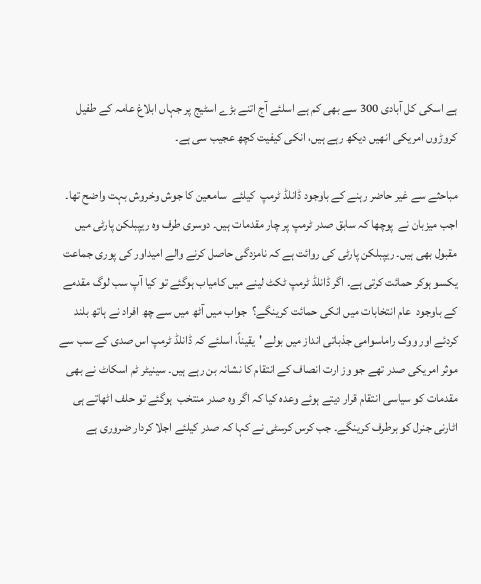ہے اسکی کل آبادی 300 سے بھی کم ہے اسلئے آج اتنے بڑے اسٹیج پر جہاں ابلاغ عامہ کے طفیل کروڑوں امریکی انھیں دیکھ رہے ہیں، انکی کیفیت کچھ عجیب سی ہے۔

مباحثے سے غیر حاضر رہنے کے باوجود ڈانلڈ ٹرمپ  کیلئے  سامعین کا جوش وخروش بہت واضح تھا۔ اجب میزبان نے  پوچھا کہ سابق صدر ٹرمپ پر چار مقدمات ہیں۔ دوسری طرف وہ ریپبلکن پارٹی میں  مقبول بھی ہیں۔ ریپبلکن پارٹی کی روائت ہے کہ نامزدگی حاصل کرنے والے امیداور کی پوری جماعت یکسو ہوکر حمائت کرتی ہے۔ اگر ڈانلڈ ٹرمپ ٹکٹ لینے میں کامیاب ہوگئے تو کیا آپ سب لوگ مقدمے کے باوجود  عام انتخابات میں انکی حمائت کرینگے؟  جواب میں آٹھ میں سے چھ افراد نے ہاتھ بلند کردئے اور ووک راماسوامی جذباتی انداز میں بولے 'یقیناً، اسلئے کہ ڈانلڈ ٹرمپ اس صدی کے سب سے موثر امریکی صدر تھے جو وز ارت انصاف کے انتقام کا نشانہ بن رہے ہیں۔ سینیٹر ٹم اسکاٹ نے بھی مقدمات کو سیاسی انتقام قرار دیتے ہوئے وعدہ کیا کہ اگر وہ صدر منتخب  ہوگئے تو حلف اٹھاتے ہی اٹارنی جنرل کو برطرف کرینگے۔ جب کرس کرسٹی نے کہا کہ صدر کیلئے اجلا کردار ضروری ہے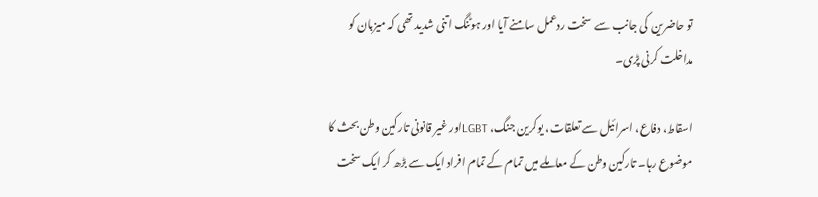تو حاضرین  کی جانب سے  سخت ردعمل سامنے آیا اور ہوٹنگ اتنی شدید تھی کہ میزبان کو مداخلت کرنی پڑی۔

اسقاط، دفاع، اسرائیل سے تعلقات، یوکرین جنگ، LGBTاور غیر قانونی تارکین وطن بحث کا موضوع رہا۔ تارکین وطن کے معاملے میں تمام کے تمام افراد ایک سے بڑھ کر ایک سخت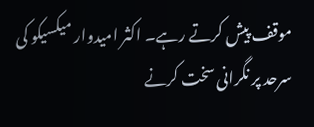موقف پیش کرتے رہے۔ اکثر امیدوار میکسیکو کی سرحد پر نگرانی سخت کرنے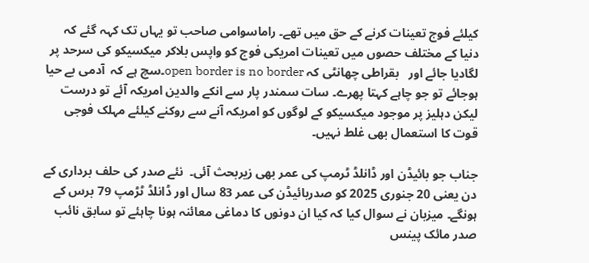کیلئے فوج تعینات کرنے کے حق میں تھے۔ راماسوامی صاحب تو یہاں تک کہہ گئے کہ دنیا کے مختلف حصوں میں تعینات امریکی فوج کو واپس بلاکر میکسیکو کی سرحد پر لگادیا جائے اور   بقراطی چھانٹی کہ open border is no border۔سچ ہے کہ  آدمی بے حیا ہوجائے تو جو چاہے کہتا پھرے۔ سات سمندر پار سے انکے والدین امریکہ آئے تو درست لیکن دہلیز پر موجود میکسیکو کے لوگوں کو امریکہ آنے سے روکنے کیلئے مہلک فوجی قوت کا استعمال بھی غلط نہیں۔

جناب جو بائیڈن اور ڈانلڈ ٹرمپ کی عمر بھی زیربحث آئی۔  نئے صدر کی حلف برداری کے دن یعنی 20 جنوری 2025 کو صدربائیڈن کی عمر 83 سال اور ڈانلڈ ٹڑمپ 79 برس کے ہونگے۔ میزبان نے سوال کیا کہ کیا ان دونوں کا دماغی معائنہ ہونا چاہئے تو سابق نائب صدر مائک پینس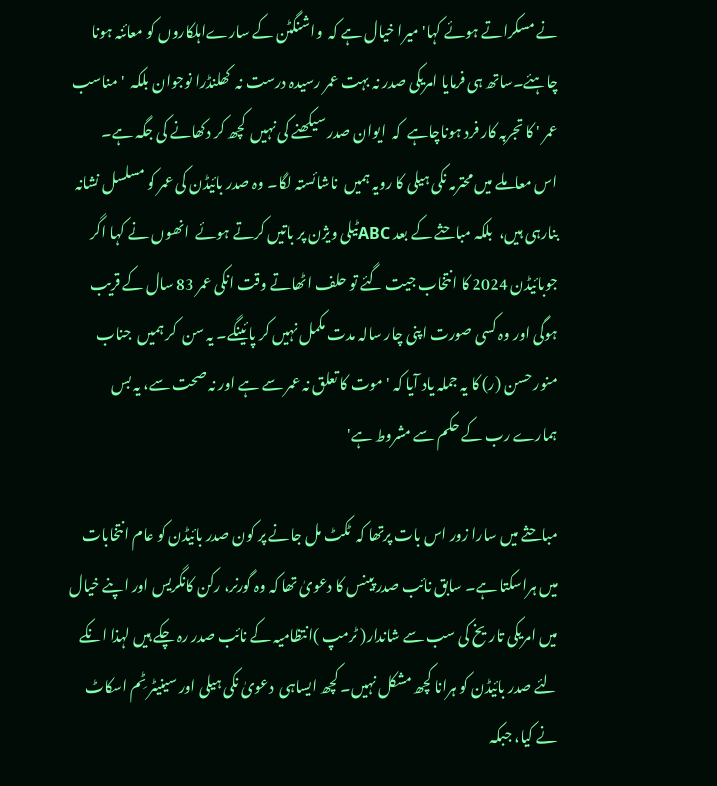نے مسکراتے ہوئے کہا'میرا خیال ہے کہ  واشنگٹن کے سارےاہلکاروں کو معائنہ ہونا چاہئے۔ساتھ ہی فرمایا امریکی صدر نہ بہت عمر رسیدہ درست نہ  کھلنڈرا نوجوان بلکہ  'مناسب عمر ' کا تجربہ کار فرد ہوناچاہے  کہ  ایوان صدر سیکھنے کی نہیں  کچھ کر دکھانے کی جگہ ہے۔ اس معاملے میں محترمہ نکی ہیلی کا رویہ ہمیں  ناشائستہ لگا۔ وہ صدر بائیڈن کی عمر کو مسلسل نشانہ بنارہی ہیں،  بلکہ مباحثے کے بعد ABCٹیلی ویژن پر باتیں کرتے ہوئے  انھوں نے کہا اگر جوبائیڈن 2024 کا انتخاب جیت گئے تو حلف اٹھاتے وقت انکی عمر 83 سال کے قریب ہوگی اور وہ کسی صورت اپنی چار سالہ مدت مکمل نہیں کر پائینگے۔ یہ سن  کر ہمیں  جناب منور حسن (ر) کا یہ جملہ یاد آیا کہ 'موت کا تعلق نہ عمر سے ہے اور نہ صحت سے، یہ بس ہمارے رب کے حکم سے مشروط ہے'

مباحثے میں سارا زور اس بات پرتھا کہ  ٹکٹ مل جانے پر کون صدر بائیڈن کو عام انتخابات میں ہراسکتا ہے۔ سابق نائب صدر پینس کا دعویٰ تھا کہ وہ گورنر، رکن کانگریس اور اپنے خیال میں امریکی تاریخ کی سب سے شاندار( ٹرمپ )انتظامیہ کے نائب صدر رہ چکے ہیں لہذا انکے لئے صدر بائیڈن کو ہرانا کچھ مشکل نہیں۔ کچھ ایساہی  دعویٰ نکی ہیلی اور سینیٹر ٹِم اسکاٹ نے کیا، جبکہ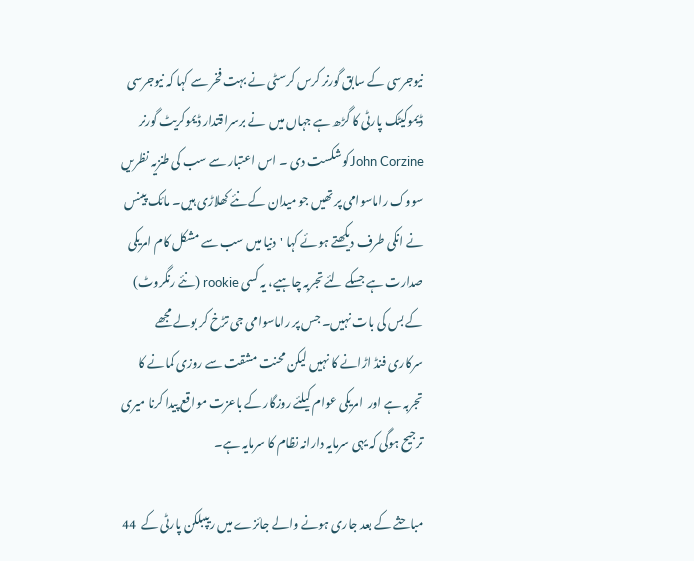نیوجرسی کے سابق گورنر کرس کرسٹی نے بہت فخر سے کہا کہ نیوجرسی ڈیموکیٹک پارٹی کا گڑھ ہے جہاں میں  نے برسراقتدار ڈیموکریٹ گورنر John Corzineکو شکست دی ۔ اس اعتبار سے سب کی طنزیہ نظریں سووک راماسوامی پر تھیں جو میدان کے نئے کھلاڑی ہیں۔ مائک پینس نے انکی طرف دیکھتے ہوئے کہا 'دنیا میں سب سے مشکل کام امریکی صدارت ہے جسکے لئے تجربہ چاہیے، یہ کسی rookie (نئے رنگروٹ) کے بس کی بات نہیں۔ جس پر راماسوامی جی تڑخ کر بولے مجھے سرکاری فنڈ اڑانے کا نہیں لیکن محنت مشقت سے روزی کمانے کا تجربہ ہے اور  امریکی عوام کیلئے روزگار کے باعزت مواقع پیدا کرنا میری ترجیح ہوگی کہ یہی سرمایہ دارانہ نظام کا سرمایہ ہے۔

مباحثے کے بعد جاری ہونے والے جائزے میں ریپبلکن پارٹی کے  44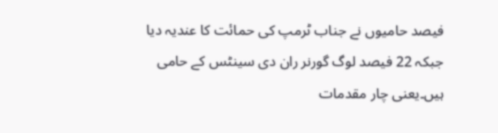فیصد حامیوں نے جناب ٹرمپ کی حمائت کا عندیہ دیا جبکہ 22 فیصد لوگ گورنر ران دی سینٹس کے حامی ہیں۔یعنی چار مقدمات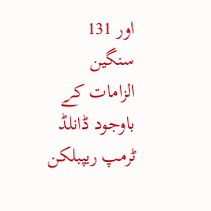اور 131 سنگین الزامات کے باوجود ڈانلڈ ٹرمپ ریپبلکن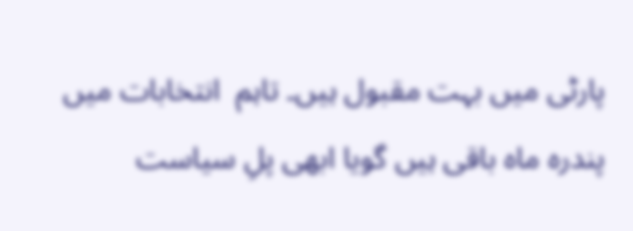پارٹی میں بہت مقبول ہیں۔ تاہم  انتخابات میں پندرہ ماہ باقی ہیں گویا ابھی پلِ سیاست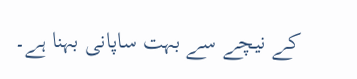کے نیچے سے بہت ساپانی بہنا ہے۔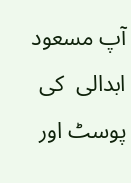آپ مسعود ابدالی  کی   پوسٹ اور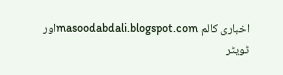اخباری کالم masoodabdali.blogspot.comاور ٹویٹر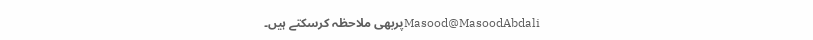Masood@MasoodAbdaliپربھی ملاحظہ کرسکتے ہیں۔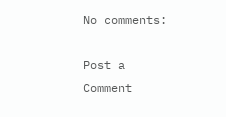No comments:

Post a Comment